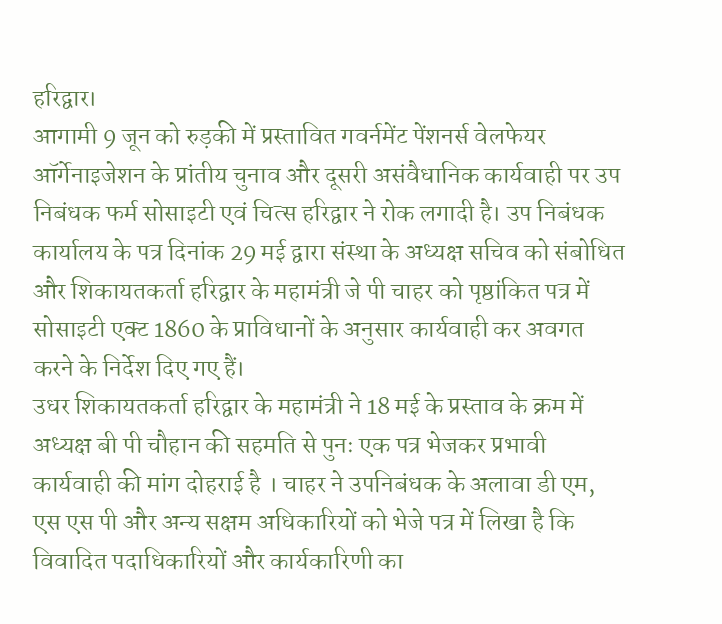हरिद्वार।
आगामी 9 जून को रुड़की में प्रस्तावित गवर्नमेंट पेंशनर्स वेलफेयर ऑर्गेनाइजेशन के प्रांतीय चुनाव और दूसरी असंवैधानिक कार्यवाही पर उप निबंधक फर्म सोसाइटी एवं चित्स हरिद्वार ने रोक लगादी है। उप निबंधक कार्यालय के पत्र दिनांक 29 मई द्वारा संस्था के अध्यक्ष सचिव को संबोधित और शिकायतकर्ता हरिद्वार के महामंत्री जे पी चाहर को पृष्ठांकित पत्र में सोसाइटी एक्ट 1860 के प्राविधानों के अनुसार कार्यवाही कर अवगत करने के निर्देश दिए गए हैं।
उधर शिकायतकर्ता हरिद्वार के महामंत्री ने 18 मई के प्रस्ताव के क्रम में अध्यक्ष बी पी चौहान की सहमति से पुनः एक पत्र भेजकर प्रभावी कार्यवाही की मांग दोहराई है । चाहर ने उपनिबंधक के अलावा डी एम, एस एस पी और अन्य सक्षम अधिकारियों को भेजे पत्र में लिखा है कि विवादित पदाधिकारियों और कार्यकारिणी का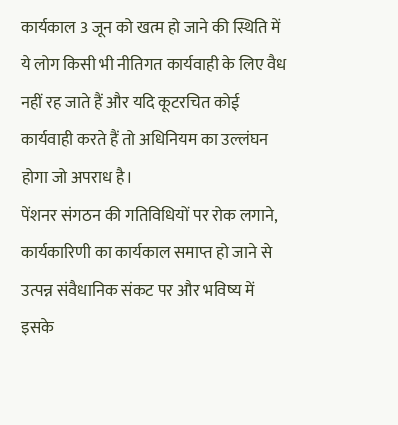कार्यकाल 3 जून को खत्म हो जाने की स्थिति में ये लोग किसी भी नीतिगत कार्यवाही के लिए वैध नहीं रह जाते हैं और यदि कूटरचित कोई कार्यवाही करते हैं तो अधिनियम का उल्लंघन होगा जो अपराध है।
पेंशनर संगठन की गतिविधियों पर रोक लगाने, कार्यकारिणी का कार्यकाल समाप्त हो जाने से उत्पन्न संवैधानिक संकट पर और भविष्य में इसके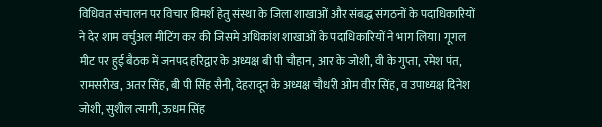विधिवत संचालन पर विचार विमर्श हेतु संस्था के जिला शाखाओं और संबद्ध संगठनों के पदाधिकारियों ने देर शाम वर्चुअल मीटिंग कर की जिसमे अधिकांश शाखाओं के पदाधिकारियों ने भाग लिया। गूगल मीट पर हुई बैठक में जनपद हरिद्वार के अध्यक्ष बी पी चौहान, आर के जोशी, वी के गुप्ता, रमेश पंत, रामसरीख, अतर सिंह, बी पी सिंह सैनी, देहरादून के अध्यक्ष चौधरी ओम वीर सिंह, व उपाध्यक्ष दिनेश जोशी, सुशील त्यागी, ऊधम सिंह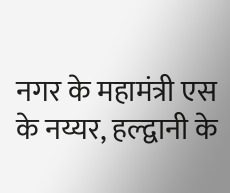नगर के महामंत्री एस के नय्यर, हल्द्वानी के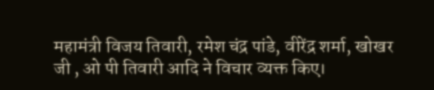महामंत्री विजय तिवारी, रमेश चंद्र पांडे, वीरेंद्र शर्मा, खोखर जी , ओ पी तिवारी आदि ने विचार व्यक्त किए।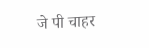जे पी चाहर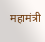महामंत्री